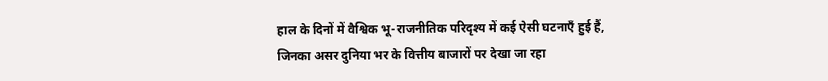हाल के दिनों में वैश्विक भू-राजनीतिक परिदृश्य में कई ऐसी घटनाएँ हुई हैं, जिनका असर दुनिया भर के वित्तीय बाजारों पर देखा जा रहा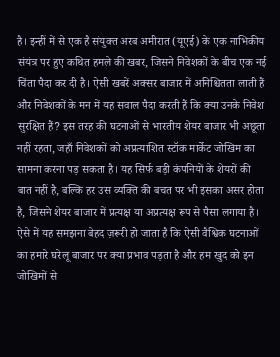है। इन्हीं में से एक है संयुक्त अरब अमीरात (यूएई) के एक नाभिकीय संयंत्र पर हुए कथित हमले की खबर, जिसने निवेशकों के बीच एक नई चिंता पैदा कर दी है। ऐसी खबरें अक्सर बाजार में अनिश्चितता लाती हैं और निवेशकों के मन में यह सवाल पैदा करती हैं कि क्या उनके निवेश सुरक्षित हैं? इस तरह की घटनाओं से भारतीय शेयर बाजार भी अछूता नहीं रहता, जहाँ निवेशकों को अप्रत्याशित स्टॉक मार्केट जोखिम का सामना करना पड़ सकता है। यह सिर्फ बड़ी कंपनियों के शेयरों की बात नहीं है, बल्कि हर उस व्यक्ति की बचत पर भी इसका असर होता है, जिसने शेयर बाजार में प्रत्यक्ष या अप्रत्यक्ष रूप से पैसा लगाया है। ऐसे में यह समझना बेहद ज़रूरी हो जाता है कि ऐसी वैश्विक घटनाओं का हमारे घरेलू बाजार पर क्या प्रभाव पड़ता है और हम खुद को इन जोखिमों से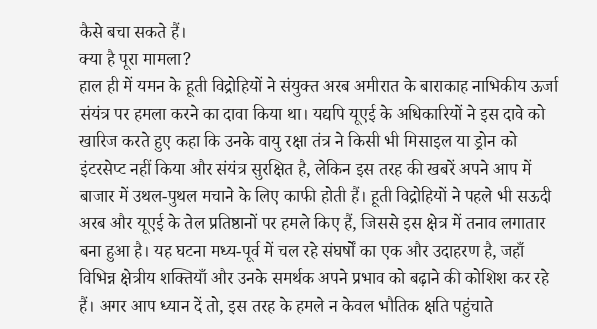कैसे बचा सकते हैं।
क्या है पूरा मामला?
हाल ही में यमन के हूती विद्रोहियों ने संयुक्त अरब अमीरात के बाराकाह नाभिकीय ऊर्जा संयंत्र पर हमला करने का दावा किया था। यद्यपि यूएई के अधिकारियों ने इस दावे को खारिज करते हुए कहा कि उनके वायु रक्षा तंत्र ने किसी भी मिसाइल या ड्रोन को इंटरसेप्ट नहीं किया और संयंत्र सुरक्षित है, लेकिन इस तरह की खबरें अपने आप में बाजार में उथल-पुथल मचाने के लिए काफी होती हैं। हूती विद्रोहियों ने पहले भी सऊदी अरब और यूएई के तेल प्रतिष्ठानों पर हमले किए हैं, जिससे इस क्षेत्र में तनाव लगातार बना हुआ है। यह घटना मध्य-पूर्व में चल रहे संघर्षों का एक और उदाहरण है, जहाँ विभिन्न क्षेत्रीय शक्तियाँ और उनके समर्थक अपने प्रभाव को बढ़ाने की कोशिश कर रहे हैं। अगर आप ध्यान दें तो, इस तरह के हमले न केवल भौतिक क्षति पहुंचाते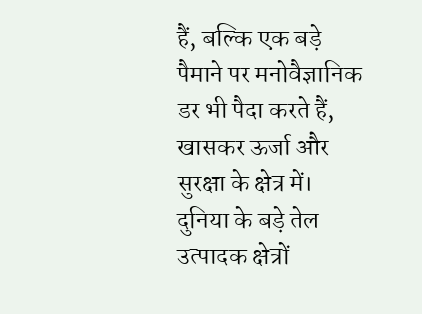हैं, बल्कि एक बड़े पैमाने पर मनोवैज्ञानिक डर भी पैदा करते हैं, खासकर ऊर्जा और सुरक्षा के क्षेत्र में। दुनिया के बड़े तेल उत्पादक क्षेत्रों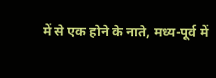में से एक होने के नाते, मध्य-पूर्व में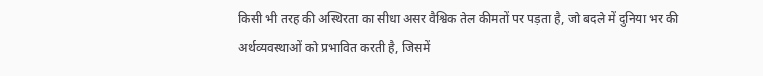किसी भी तरह की अस्थिरता का सीधा असर वैश्विक तेल कीमतों पर पड़ता है, जो बदले में दुनिया भर की अर्थव्यवस्थाओं को प्रभावित करती है, जिसमें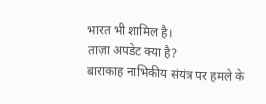भारत भी शामिल है।
ताज़ा अपडेट क्या है?
बाराकाह नाभिकीय संयंत्र पर हमले के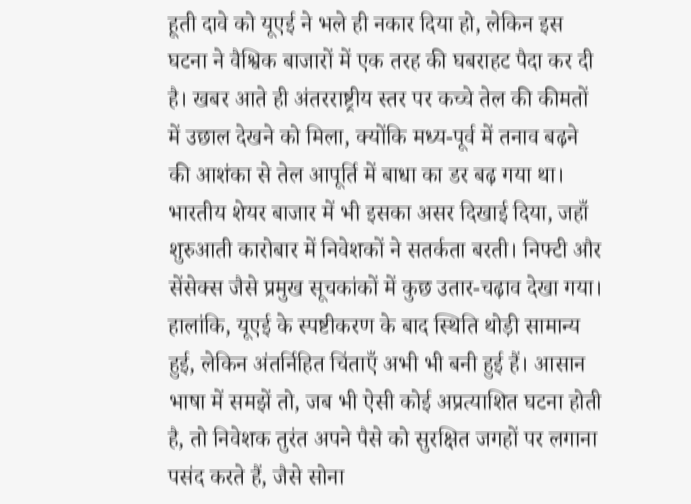हूती दावे को यूएई ने भले ही नकार दिया हो, लेकिन इस घटना ने वैश्विक बाजारों में एक तरह की घबराहट पैदा कर दी है। खबर आते ही अंतरराष्ट्रीय स्तर पर कच्चे तेल की कीमतों में उछाल देखने को मिला, क्योंकि मध्य-पूर्व में तनाव बढ़ने की आशंका से तेल आपूर्ति में बाधा का डर बढ़ गया था। भारतीय शेयर बाजार में भी इसका असर दिखाई दिया, जहाँ शुरुआती कारोबार में निवेशकों ने सतर्कता बरती। निफ्टी और सेंसेक्स जैसे प्रमुख सूचकांकों में कुछ उतार-चढ़ाव देखा गया। हालांकि, यूएई के स्पष्टीकरण के बाद स्थिति थोड़ी सामान्य हुई, लेकिन अंतर्निहित चिंताएँ अभी भी बनी हुई हैं। आसान भाषा में समझें तो, जब भी ऐसी कोई अप्रत्याशित घटना होती है, तो निवेशक तुरंत अपने पैसे को सुरक्षित जगहों पर लगाना पसंद करते हैं, जैसे सोना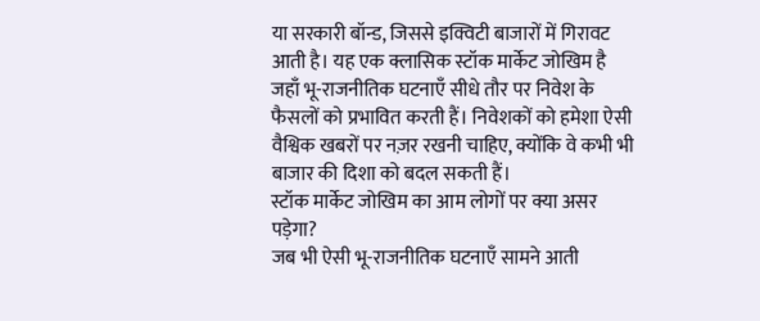या सरकारी बॉन्ड, जिससे इक्विटी बाजारों में गिरावट आती है। यह एक क्लासिक स्टॉक मार्केट जोखिम है जहाँ भू-राजनीतिक घटनाएँ सीधे तौर पर निवेश के फैसलों को प्रभावित करती हैं। निवेशकों को हमेशा ऐसी वैश्विक खबरों पर नज़र रखनी चाहिए, क्योंकि वे कभी भी बाजार की दिशा को बदल सकती हैं।
स्टॉक मार्केट जोखिम का आम लोगों पर क्या असर पड़ेगा?
जब भी ऐसी भू-राजनीतिक घटनाएँ सामने आती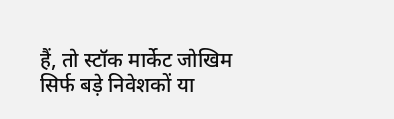हैं, तो स्टॉक मार्केट जोखिम सिर्फ बड़े निवेशकों या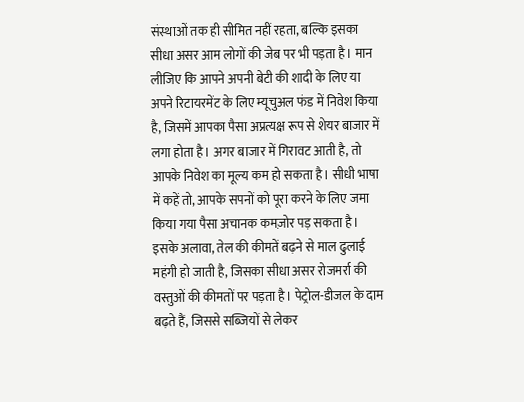संस्थाओं तक ही सीमित नहीं रहता, बल्कि इसका सीधा असर आम लोगों की जेब पर भी पड़ता है। मान लीजिए कि आपने अपनी बेटी की शादी के लिए या अपने रिटायरमेंट के लिए म्यूचुअल फंड में निवेश किया है, जिसमें आपका पैसा अप्रत्यक्ष रूप से शेयर बाजार में लगा होता है। अगर बाजार में गिरावट आती है, तो आपके निवेश का मूल्य कम हो सकता है। सीधी भाषा में कहें तो, आपके सपनों को पूरा करने के लिए जमा किया गया पैसा अचानक कमज़ोर पड़ सकता है। इसके अलावा, तेल की कीमतें बढ़ने से माल ढुलाई महंगी हो जाती है, जिसका सीधा असर रोजमर्रा की वस्तुओं की कीमतों पर पड़ता है। पेट्रोल-डीजल के दाम बढ़ते हैं, जिससे सब्जियों से लेकर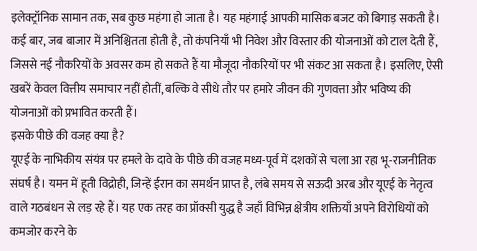इलेक्ट्रॉनिक सामान तक, सब कुछ महंगा हो जाता है। यह महंगाई आपकी मासिक बजट को बिगाड़ सकती है। कई बार, जब बाजार में अनिश्चितता होती है, तो कंपनियाँ भी निवेश और विस्तार की योजनाओं को टाल देती हैं, जिससे नई नौकरियों के अवसर कम हो सकते हैं या मौजूदा नौकरियों पर भी संकट आ सकता है। इसलिए, ऐसी खबरें केवल वित्तीय समाचार नहीं होतीं, बल्कि वे सीधे तौर पर हमारे जीवन की गुणवत्ता और भविष्य की योजनाओं को प्रभावित करती हैं।
इसके पीछे की वजह क्या है?
यूएई के नाभिकीय संयंत्र पर हमले के दावे के पीछे की वजह मध्य-पूर्व में दशकों से चला आ रहा भू-राजनीतिक संघर्ष है। यमन में हूती विद्रोही, जिन्हें ईरान का समर्थन प्राप्त है, लंबे समय से सऊदी अरब और यूएई के नेतृत्व वाले गठबंधन से लड़ रहे हैं। यह एक तरह का प्रॉक्सी युद्ध है जहाँ विभिन्न क्षेत्रीय शक्तियाँ अपने विरोधियों को कमजोर करने के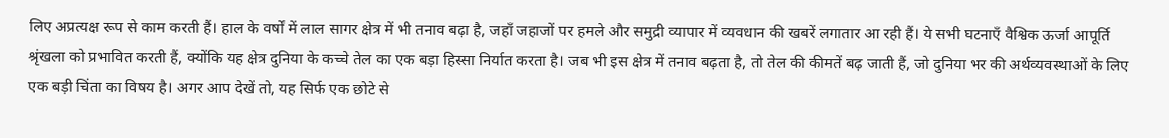लिए अप्रत्यक्ष रूप से काम करती हैं। हाल के वर्षों में लाल सागर क्षेत्र में भी तनाव बढ़ा है, जहाँ जहाजों पर हमले और समुद्री व्यापार में व्यवधान की खबरें लगातार आ रही हैं। ये सभी घटनाएँ वैश्विक ऊर्जा आपूर्ति श्रृंखला को प्रभावित करती हैं, क्योंकि यह क्षेत्र दुनिया के कच्चे तेल का एक बड़ा हिस्सा निर्यात करता है। जब भी इस क्षेत्र में तनाव बढ़ता है, तो तेल की कीमतें बढ़ जाती हैं, जो दुनिया भर की अर्थव्यवस्थाओं के लिए एक बड़ी चिंता का विषय है। अगर आप देखें तो, यह सिर्फ एक छोटे से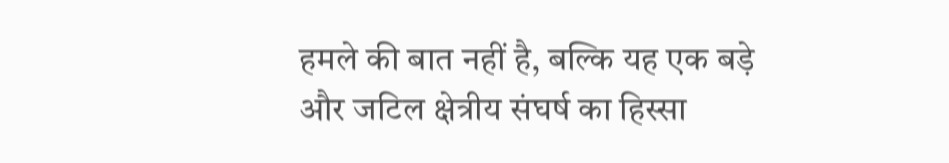हमले की बात नहीं है, बल्कि यह एक बड़े और जटिल क्षेत्रीय संघर्ष का हिस्सा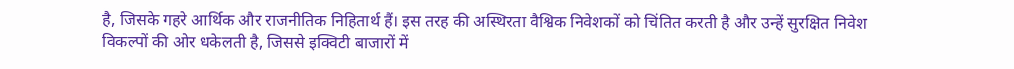है, जिसके गहरे आर्थिक और राजनीतिक निहितार्थ हैं। इस तरह की अस्थिरता वैश्विक निवेशकों को चिंतित करती है और उन्हें सुरक्षित निवेश विकल्पों की ओर धकेलती है, जिससे इक्विटी बाजारों में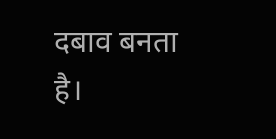दबाव बनता है।